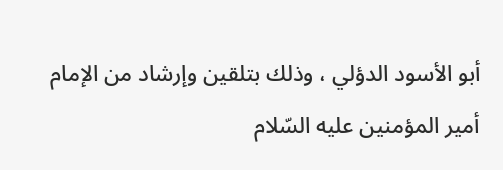أبو الأسود الدؤلي ، وذلك بتلقين وإرشاد من الإمام أمير المؤمنين عليه السّلام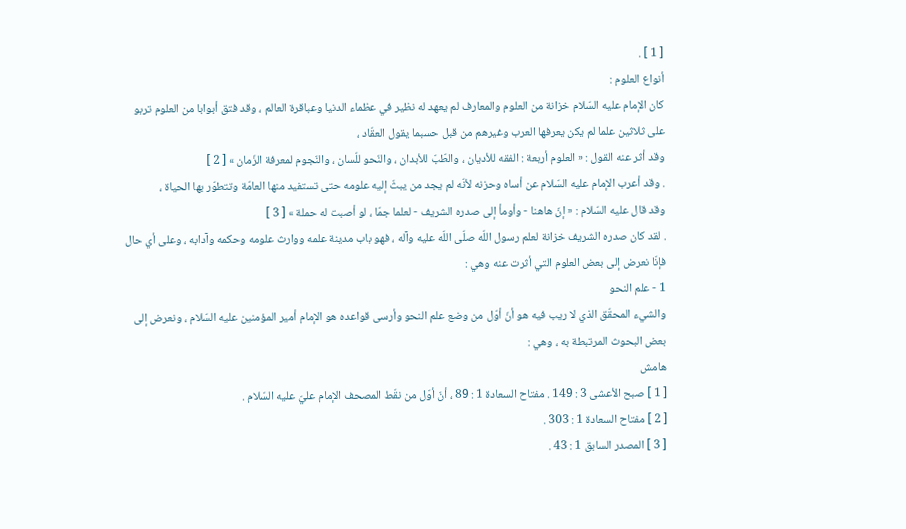[ 1 ] .
أنواع العلوم :
كان الإمام عليه السّلام خزانة من العلوم والمعارف لم يعهد له نظير في عظماء الدنيا وعباقرة العالم ، وقد فتق أبوابا من العلوم تربو على ثلاثين علما لم يكن يعرفها العرب وغيرهم من قبل حسبما يقول العقّاد ،
وقد أثر عنه القول : « العلوم أربعة : الفقه للأديان ، والطّبّ للأبدان ، والنّحو للّسان ، والنّجوم لمعرفة الزّمان » [ 2 ]
. وقد أعرب الإمام عليه السّلام عن أساه وحزنه لأنّه لم يجد من يبثّ إليه علومه حتى تستفيد منها العامّة وتتطوّر بها الحياة ،
وقد قال عليه السّلام : « إنّ هاهنا - وأومأ إلى صدره الشريف - لعلما جمّا ، لو أصبت له حملة » [ 3 ]
. لقد كان صدره الشريف خزانة لعلم رسول اللّه صلّى اللّه عليه وآله ، فهو باب مدينة علمه ووارث علومه وحكمه وآدابه ، وعلى أي حال فإنّا نعرض إلى بعض العلوم التي أثرت عنه وهي :
1 - علم النحو
والشيء المحقّق الذي لا ريب فيه هو أنّ أوّل من وضع علم النحو وأرسى قواعده هو الإمام أمير المؤمنين عليه السّلام ، ونعرض إلى بعض البحوث المرتبطة به ، وهي :
هامش
[ 1 ] صبح الأعشى 3 : 149 . مفتاح السعادة 1 : 89 ، أنّ أوّل من نقّط المصحف الإمام عليّ عليه السّلام .
[ 2 ] مفتاح السعادة 1 : 303 .
[ 3 ] المصدر السابق 1 : 43 .